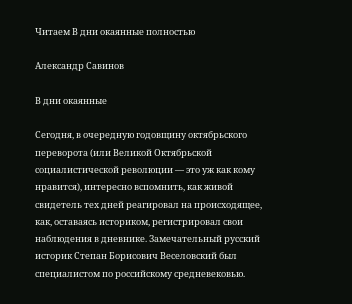Читаем В дни окаянные полностью

Александр Савинов

В дни окаянные

Сегодня, в очередную годовщину октябрьского переворота (или Великой Октябрьской социалистической революции — это уж как кому нравится), интересно вспомнить, как живой свидетель тех дней реагировал на происходящее, как, оставаясь историком, регистрировал свои наблюдения в дневнике. Замечательный русский историк Степан Борисович Веселовский был специалистом по российскому средневековью.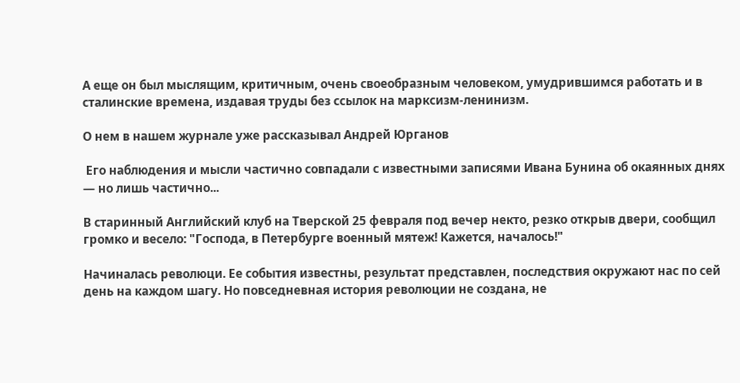А еще он был мыслящим, критичным, очень своеобразным человеком, умудрившимся работать и в сталинские времена, издавая труды без ссылок на марксизм-ленинизм.

О нем в нашем журнале уже рассказывал Андрей Юрганов

 Его наблюдения и мысли частично совпадали с известными записями Ивана Бунина об окаянных днях — но лишь частично...

В старинный Английский клуб на Тверской 25 февраля под вечер некто, резко открыв двери, сообщил громко и весело: "Господа, в Петербурге военный мятеж! Кажется, началось!"

Начиналась революци. Ее события известны, результат представлен, последствия окружают нас по сей день на каждом шагу. Но повседневная история революции не создана, не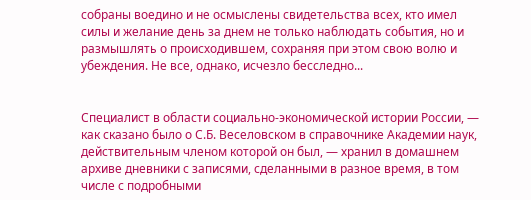собраны воедино и не осмыслены свидетельства всех, кто имел силы и желание день за днем не только наблюдать события, но и размышлять о происходившем, сохраняя при этом свою волю и убеждения. Не все, однако, исчезло бесследно...


Специалист в области социально-экономической истории России, — как сказано было о С.Б. Веселовском в справочнике Академии наук, действительным членом которой он был, — хранил в домашнем архиве дневники с записями, сделанными в разное время, в том числе с подробными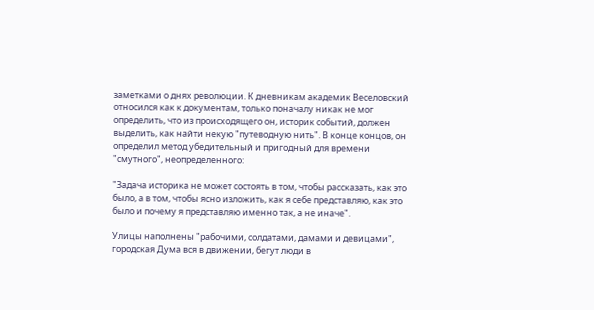заметками о днях революции. К дневникам академик Веселовский относился как к документам, только поначалу никак не мог определить, что из происходящего он, историк событий, должен выделить, как найти некую "путеводную нить". В конце концов, он определил метод убедительный и пригодный для времени "смутного", неопределенного:

"Задача историка не может состоять в том, чтобы рассказать, как это было, а в том, чтобы ясно изложить, как я себе представляю, как это было и почему я представляю именно так, а не иначе".

Улицы наполнены "рабочими, солдатами, дамами и девицами", городская Дума вся в движении, бегут люди в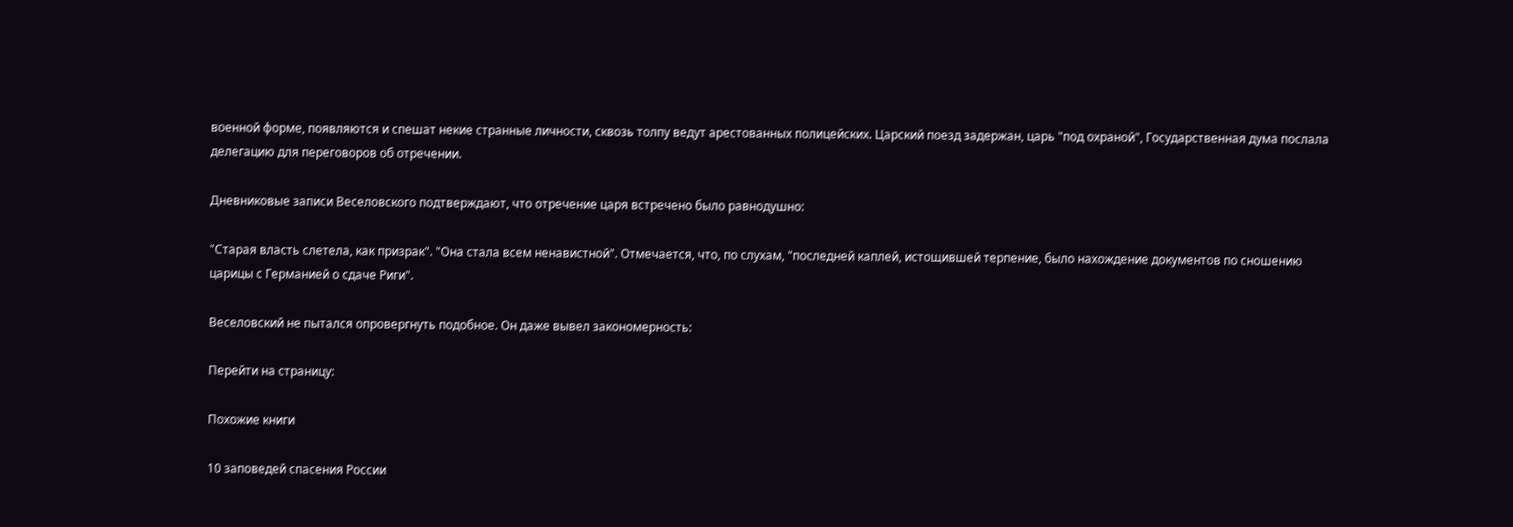военной форме, появляются и спешат некие странные личности, сквозь толпу ведут арестованных полицейских. Царский поезд задержан, царь "под охраной", Государственная дума послала делегацию для переговоров об отречении.

Дневниковые записи Веселовского подтверждают, что отречение царя встречено было равнодушно:

"Старая власть слетела, как призрак". "Она стала всем ненавистной". Отмечается, что, по слухам, "последней каплей, истощившей терпение, было нахождение документов по сношению царицы с Германией о сдаче Риги".

Веселовский не пытался опровергнуть подобное. Он даже вывел закономерность:

Перейти на страницу:

Похожие книги

10 заповедей спасения России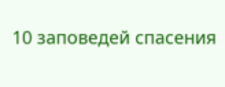10 заповедей спасения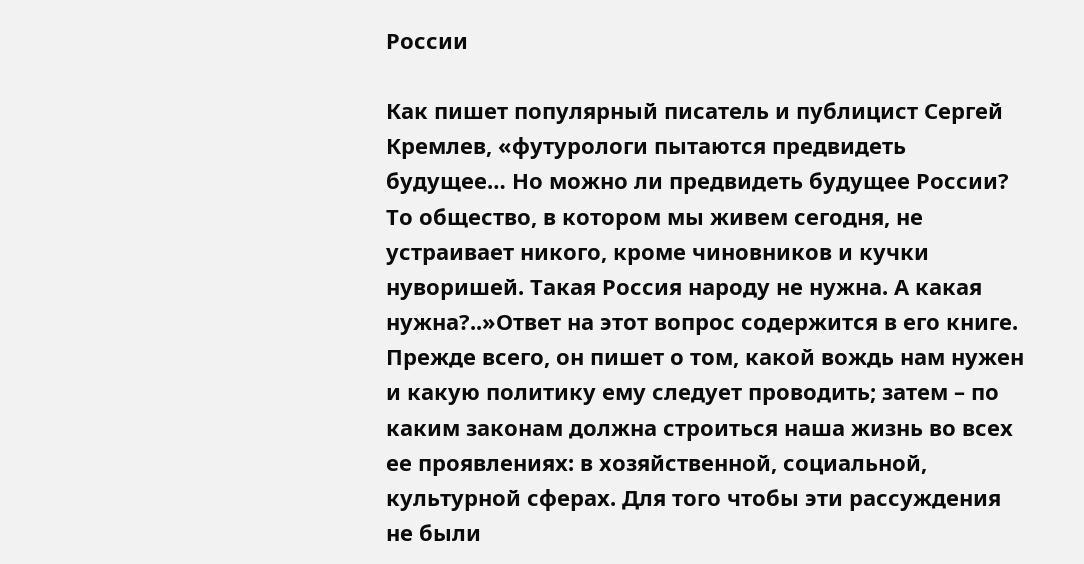России

Как пишет популярный писатель и публицист Сергей Кремлев, «футурологи пытаются предвидеть будущее… Но можно ли предвидеть будущее России? То общество, в котором мы живем сегодня, не устраивает никого, кроме чиновников и кучки нуворишей. Такая Россия народу не нужна. А какая нужна?..»Ответ на этот вопрос содержится в его книге. Прежде всего, он пишет о том, какой вождь нам нужен и какую политику ему следует проводить; затем – по каким законам должна строиться наша жизнь во всех ее проявлениях: в хозяйственной, социальной, культурной сферах. Для того чтобы эти рассуждения не были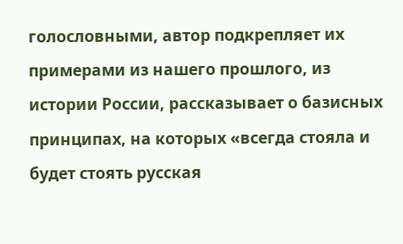голословными, автор подкрепляет их примерами из нашего прошлого, из истории России, рассказывает о базисных принципах, на которых «всегда стояла и будет стоять русская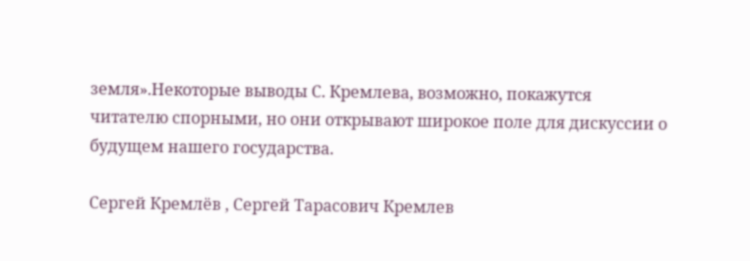земля».Некоторые выводы С. Кремлева, возможно, покажутся читателю спорными, но они открывают широкое поле для дискуссии о будущем нашего государства.

Сергей Кремлёв , Сергей Тарасович Кремлев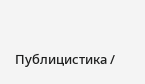Публицистика /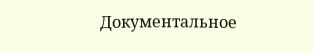Документальное